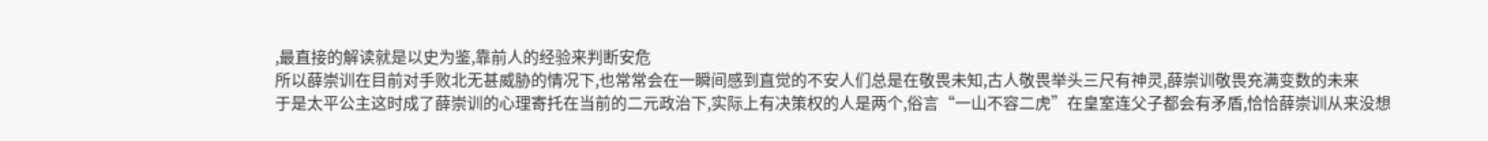,最直接的解读就是以史为鉴,靠前人的经验来判断安危
所以薛崇训在目前对手败北无甚威胁的情况下,也常常会在一瞬间感到直觉的不安人们总是在敬畏未知,古人敬畏举头三尺有神灵,薛崇训敬畏充满变数的未来
于是太平公主这时成了薛崇训的心理寄托在当前的二元政治下,实际上有决策权的人是两个,俗言“一山不容二虎”在皇室连父子都会有矛盾,恰恰薛崇训从来没想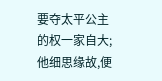要夺太平公主的权一家自大;他细思缘故,便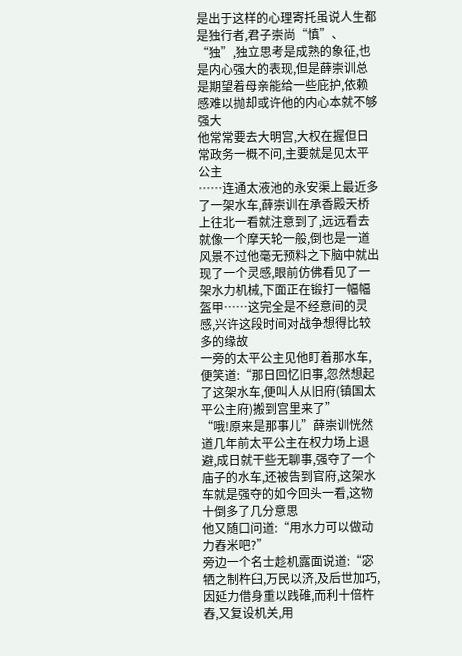是出于这样的心理寄托虽说人生都是独行者,君子崇尚“慎”、“独”,独立思考是成熟的象征,也是内心强大的表现,但是薛崇训总是期望着母亲能给一些庇护,依赖感难以抛却或许他的内心本就不够强大
他常常要去大明宫,大权在握但日常政务一概不问,主要就是见太平公主
……连通太液池的永安渠上最近多了一架水车,薛崇训在承香殿天桥上往北一看就注意到了,远远看去就像一个摩天轮一般,倒也是一道风景不过他毫无预料之下脑中就出现了一个灵感,眼前仿佛看见了一架水力机械,下面正在锻打一幅幅盔甲……这完全是不经意间的灵感,兴许这段时间对战争想得比较多的缘故
一旁的太平公主见他盯着那水车,便笑道:“那日回忆旧事,忽然想起了这架水车,便叫人从旧府(镇国太平公主府)搬到宫里来了”
“哦!原来是那事儿”薛崇训恍然道几年前太平公主在权力场上退避,成日就干些无聊事,强夺了一个庙子的水车,还被告到官府,这架水车就是强夺的如今回头一看,这物十倒多了几分意思
他又随口问道:“用水力可以做动力舂米吧?”
旁边一个名士趁机露面说道:“宓牺之制杵臼,万民以济,及后世加巧,因延力借身重以践碓,而利十倍杵舂,又复设机关,用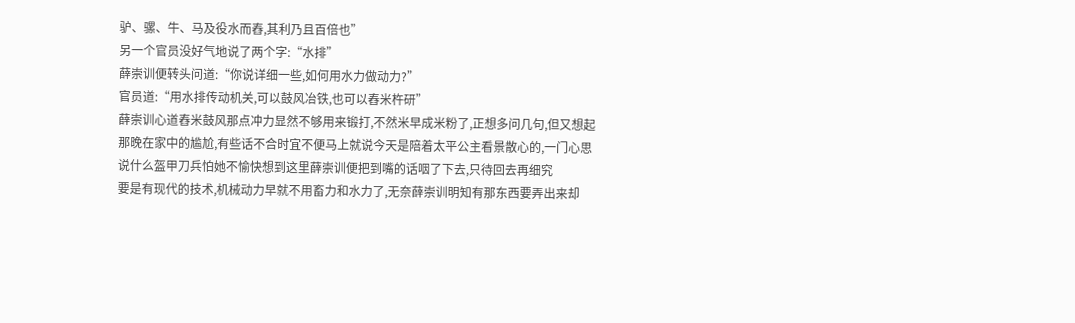驴、骡、牛、马及役水而舂,其利乃且百倍也”
另一个官员没好气地说了两个字:“水排”
薛崇训便转头问道:“你说详细一些,如何用水力做动力?”
官员道:“用水排传动机关,可以鼓风冶铁,也可以舂米杵研”
薛崇训心道舂米鼓风那点冲力显然不够用来锻打,不然米早成米粉了,正想多问几句,但又想起那晚在家中的尴尬,有些话不合时宜不便马上就说今天是陪着太平公主看景散心的,一门心思说什么盔甲刀兵怕她不愉快想到这里薛崇训便把到嘴的话咽了下去,只待回去再细究
要是有现代的技术,机械动力早就不用畜力和水力了,无奈薛崇训明知有那东西要弄出来却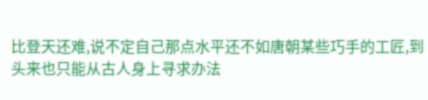比登天还难,说不定自己那点水平还不如唐朝某些巧手的工匠,到头来也只能从古人身上寻求办法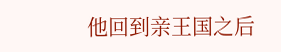他回到亲王国之后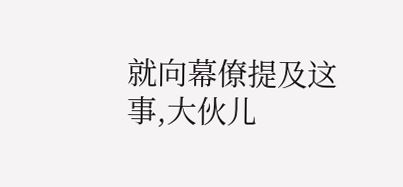就向幕僚提及这事,大伙儿